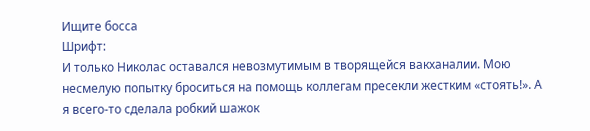Ищите босса
Шрифт:
И только Николас оставался невозмутимым в творящейся вакханалии. Мою несмелую попытку броситься на помощь коллегам пресекли жестким «стоять!». А я всего-то сделала робкий шажок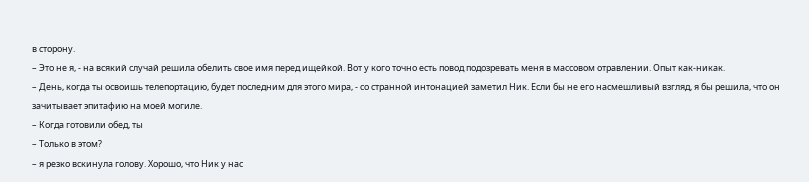в сторону.
– Это не я, - на всякий случай решила обелить свое имя перед ищейкой. Вот у кого точно есть повод подозревать меня в массовом отравлении. Опыт как-никак.
– День, когда ты освоишь телепортацию, будет последним для этого мира, - со странной интонацией заметил Ник. Если бы не его насмешливый взгляд, я бы решила, что он зачитывает эпитафию на моей могиле.
– Когда готовили обед, ты
– Только в этом?
– я резко вскинула голову. Хорошо, что Ник у нас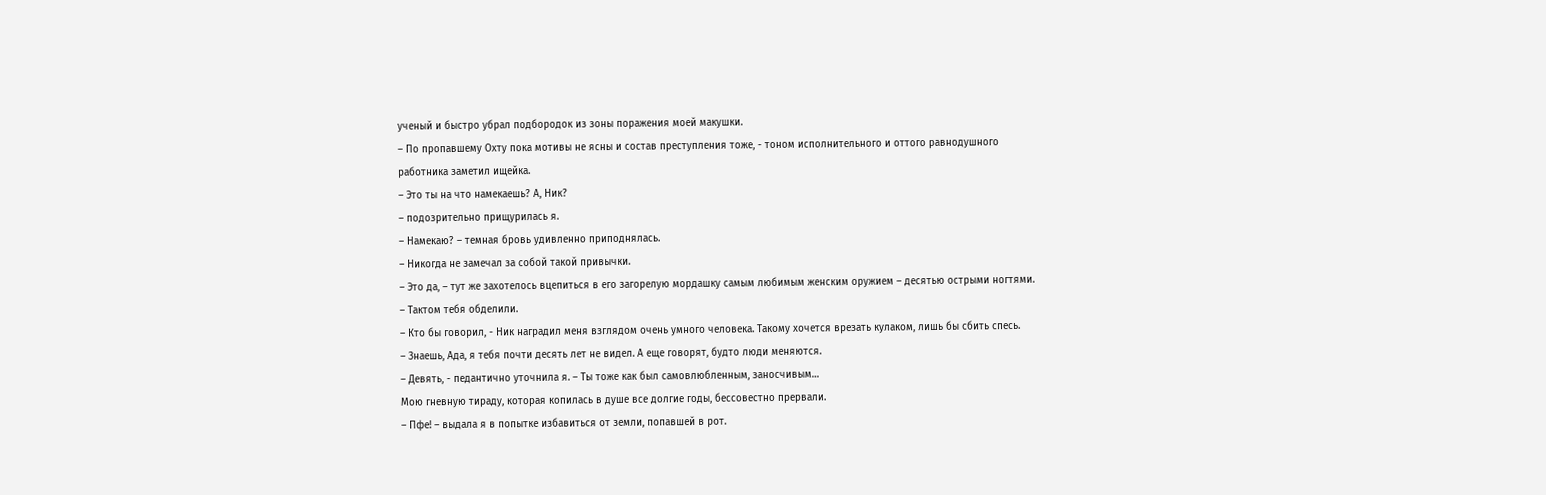ученый и быстро убрал подбородок из зоны поражения моей макушки.
– По пропавшему Охту пока мотивы не ясны и состав преступления тоже, - тоном иcполнительного и оттого равнодушного работника заметил ищейка.
– Это ты на что намекаешь? А, Ник?
– подозрительно прищурилась я.
– Намекаю? – темная бровь удивленно приподнялась.
– Никогда не замечал за собой такой привычки.
– Это да, – тут же захотелось вцепиться в его загорелую мордашку самым любимым женским оружием – десятью острыми ногтями.
– Тактом тебя обделили.
– Кто бы говорил, - Ник наградил меня взглядом очень умного человека. Такому хочется врезать кулаком, лишь бы сбить спесь.
– Знаешь, Ада, я тебя почти десять лет не видел. А еще говорят, будто люди меняются.
– Девять, - педантично уточнила я. – Ты тоже как был самовлюбленным, заносчивым…
Мою гневную тираду, которая копилась в душе все долгие годы, бессовестно прервали.
– Пфе! – выдала я в попытке избавиться от земли, попавшей в рот.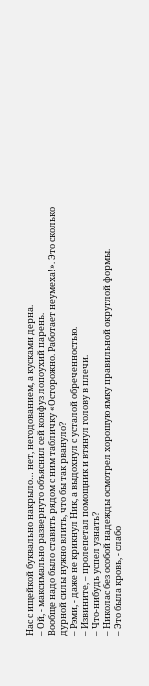Нас с ищейкой буквально накрыло… нет, негодованием, а кусками дерна.
– Ой, - максимально развернуто объяснил сей конфуз лопоухий парень.
Вообще надо было ставить рядом с ним табличку «Осторожно. Работает неумеха!». Это сколько дурной силы нужно влить, что бы так рвануло?
– Рэми, - даже не крикнул Ник, а выдохнул с усталой обреченностью.
– Извините, – пролепетал помощник и втянул голову в плечи.
– Что-нибудь успел узнать?
– Николас без особой надежды осмотрел хорошую ямку правильной округлой формы.
– Это была кровь, - слабо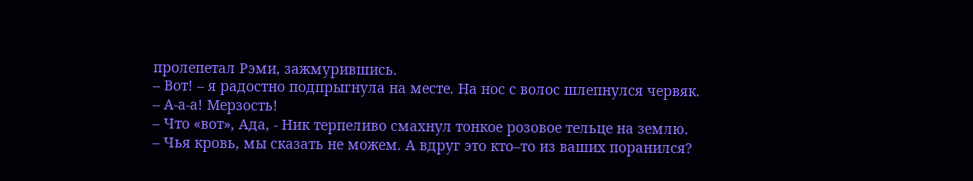пролепетал Рэми, зажмурившись.
– Вот! – я радостно подпрыгнула на месте. На нос с волос шлепнулся червяк.
– А-а-а! Мерзость!
– Что «вот», Ада, - Ник терпеливо смахнул тонкое розовое тельце на землю.
– Чья кровь, мы сказать не можем. А вдруг это кто–то из ваших поранился?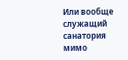Или вообще служащий санатория мимо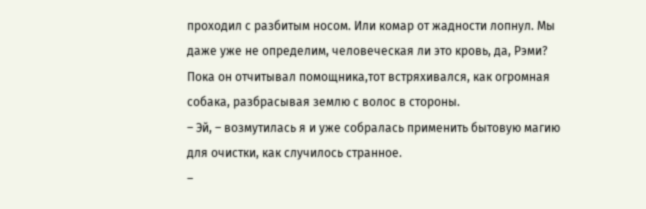прoходил с разбитым носом. Или комар от жадности лопнул. Мы даже уже не определим, человеческая ли это кровь, да, Рэми?
Пока он отчитывал помощника,тот встряхивался, как огромная собака, разбрасывая землю с волос в стороны.
– Эй, – возмутилась я и уже собралась применить бытовую магию для очистки, как случилось странное.
–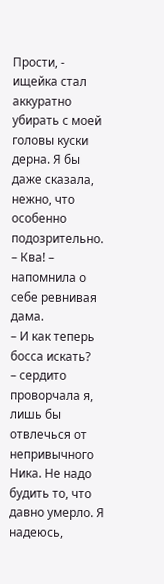Прости, - ищейка стал аккуратно убирать с моей головы куски дерна. Я бы даже сказала, нежно, что особенно подозрительно.
– Ква! – напомнила о себе ревнивая дама.
– И как теперь босса искать?
– сердито проворчала я, лишь бы отвлечься от непривычного Ника. Не надо будить то, что давно умерло. Я надеюсь,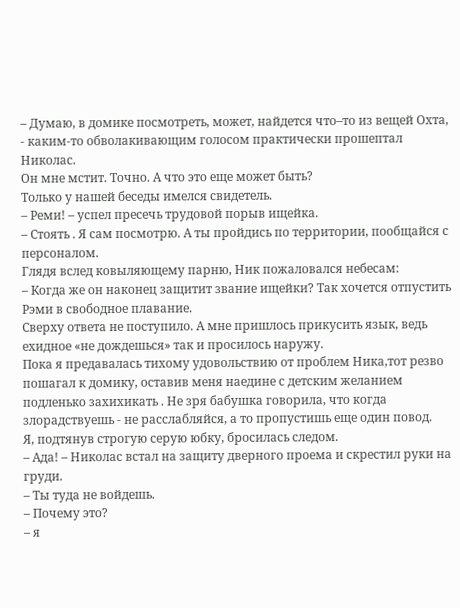– Думаю, в домике посмотреть, может, найдется что–то из вещей Охта, - каким-то обволакивающим голосом практически прошептал Николас.
Он мне мстит. Точно. А что это еще может быть?
Только у нашей беседы имелся свидетель.
– Реми! – успел пресечь трудовой порыв ищейка.
– Стоять . Я сам пoсмотрю. А ты пройдись по территории, пообщайся с персоналом.
Глядя вслед ковыляющему парню, Ник пожаловался небесам:
– Когда же он наконец защитит звание ищейки? Так хочется отпустить Рэми в свободное плавание.
Сверху ответа не поступило. А мне пришлось прикусить язык, ведь ехидное «не дождешься» так и просилось наружу.
Пока я предавалась тихому удовольствию от проблем Ника,тот резво пошагал к домику, оставив меня наедине с детским желанием подленько захихикать . Не зря бабушка говорила, что когда злорадствуешь - не расслабляйся, а то пропустишь еще один повод.
Я, подтянув строгую серую юбку, бросилась следом.
– Ада! – Николас встал на защиту дверного проема и скрестил руки на груди.
– Ты туда не войдешь.
– Почему это?
– я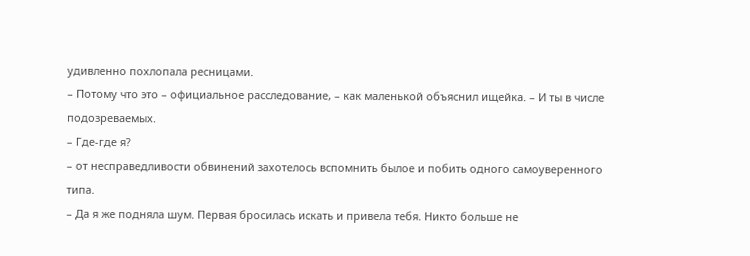удивленно похлопала ресницами.
– Потому что это – официальное расследование, – как маленькой объяснил ищейка. – И ты в числе подозреваемых.
– Где-где я?
– от несправедливости обвинений захотелось вспомнить былое и побить одного самоуверенного типа.
– Да я же подняла шум. Первая бросилась искать и привела тебя. Никто больше не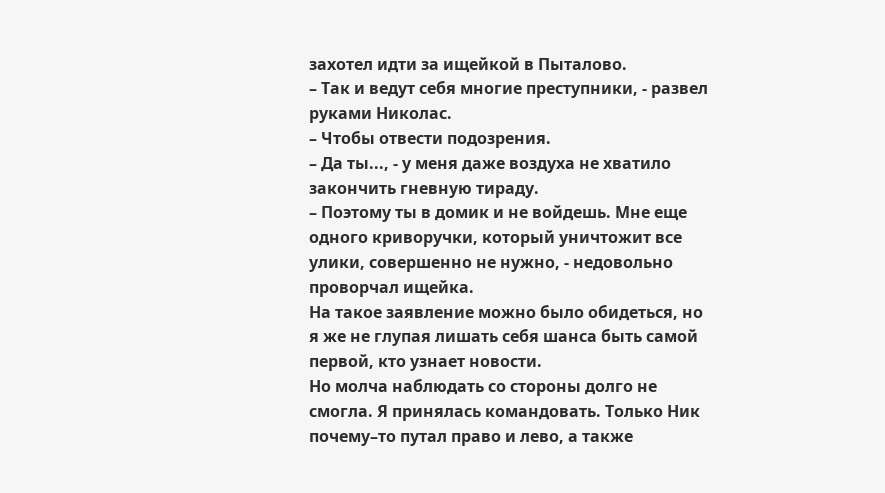захотел идти за ищейкой в Пыталово.
– Так и ведут себя многие преступники, - развел руками Николас.
– Чтобы отвести подозрения.
– Да ты..., - у меня даже воздуха не хватило закончить гневную тираду.
– Поэтому ты в домик и не войдешь. Мне еще одного криворучки, который уничтожит все улики, совершенно не нужно, - недовольно проворчал ищейка.
На такое заявление можно было обидеться, но я же не глупая лишать себя шанса быть самой первой, кто узнает новости.
Но молча наблюдать со стороны долго не смогла. Я принялась командовать. Только Ник почему–то путал право и лево, а также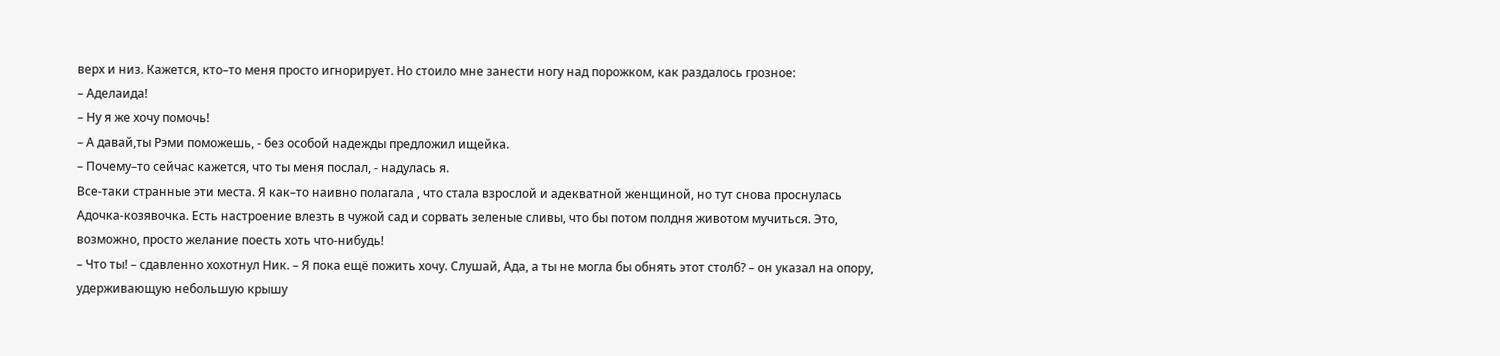верх и низ. Кажется, кто–то меня просто игнорирует. Но стоило мне занести ногу над порожком, как раздалось грозное:
– Аделаида!
– Ну я же хочу помочь!
– А давай,ты Рэми поможешь, - без особой надежды предложил ищейка.
– Почему–то сейчас кажется, что ты меня послал, - надулась я.
Все-таки странные эти места. Я как–то наивно полагала , что стала взрослой и адекватной женщиной, но тут снова проснулась Адочка-козявочка. Есть настроение влезть в чужой сад и сорвать зеленые сливы, что бы потом полдня животом мучиться. Это, возможно, просто желание поесть хоть что-нибудь!
– Что ты! – сдавленно хохотнул Ник. – Я пока ещё пожить хочу. Слушай, Ада, а ты не могла бы обнять этот столб? – он указал на опору, удерживающую небольшую крышу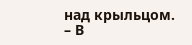над крыльцом.
– В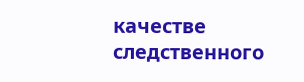качестве следственного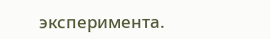эксперимента.